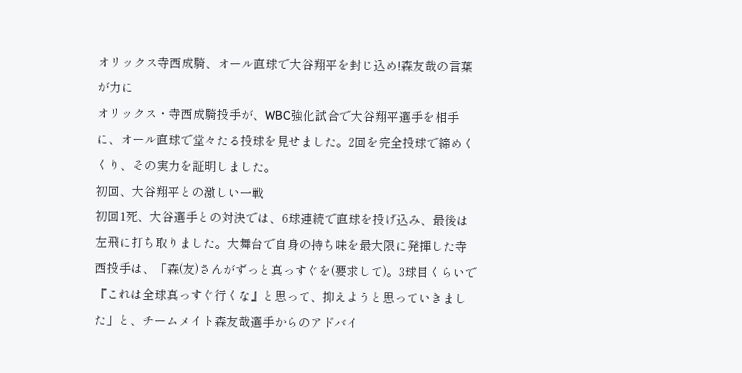オリックス寺西成騎、オール直球で大谷翔平を封じ込め!森友哉の言葉が力に
オリックス・寺西成騎投手が、WBC強化試合で大谷翔平選手を相手に、オール直球で堂々たる投球を見せました。2回を完全投球で締めくくり、その実力を証明しました。
初回、大谷翔平との激しい一戦
初回1死、大谷選手との対決では、6球連続で直球を投げ込み、最後は左飛に打ち取りました。大舞台で自身の持ち味を最大限に発揮した寺西投手は、「森(友)さんがずっと真っすぐを(要求して)。3球目くらいで『これは全球真っすぐ行くな』と思って、抑えようと思っていきました」と、チームメイト森友哉選手からのアドバイ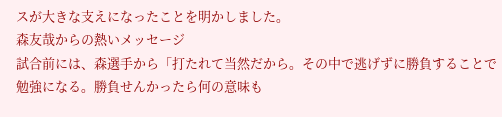スが大きな支えになったことを明かしました。
森友哉からの熱いメッセージ
試合前には、森選手から「打たれて当然だから。その中で逃げずに勝負することで勉強になる。勝負せんかったら何の意味も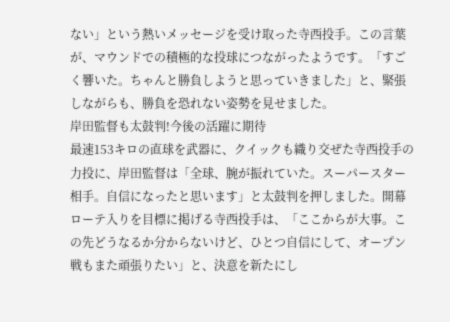ない」という熱いメッセージを受け取った寺西投手。この言葉が、マウンドでの積極的な投球につながったようです。「すごく響いた。ちゃんと勝負しようと思っていきました」と、緊張しながらも、勝負を恐れない姿勢を見せました。
岸田監督も太鼓判!今後の活躍に期待
最速153キロの直球を武器に、クイックも織り交ぜた寺西投手の力投に、岸田監督は「全球、腕が振れていた。スーパースター相手。自信になったと思います」と太鼓判を押しました。開幕ローテ入りを目標に掲げる寺西投手は、「ここからが大事。この先どうなるか分からないけど、ひとつ自信にして、オープン戦もまた頑張りたい」と、決意を新たにし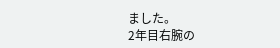ました。
2年目右腕の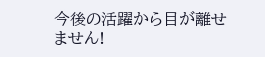今後の活躍から目が離せません!